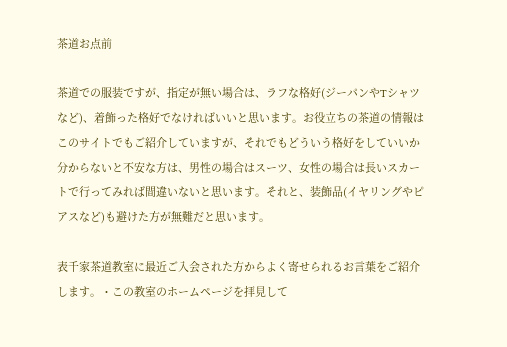茶道お点前

茶道での服装ですが、指定が無い場合は、ラフな格好(ジーパンやTシャツなど)、着飾った格好でなければいいと思います。お役立ちの茶道の情報はこのサイトでもご紹介していますが、それでもどういう格好をしていいか分からないと不安な方は、男性の場合はスーツ、女性の場合は長いスカートで行ってみれば間違いないと思います。それと、装飾品(イヤリングやピアスなど)も避けた方が無難だと思います。

表千家茶道教室に最近ご入会された方からよく寄せられるお言葉をご紹介します。・この教室のホームページを拝見して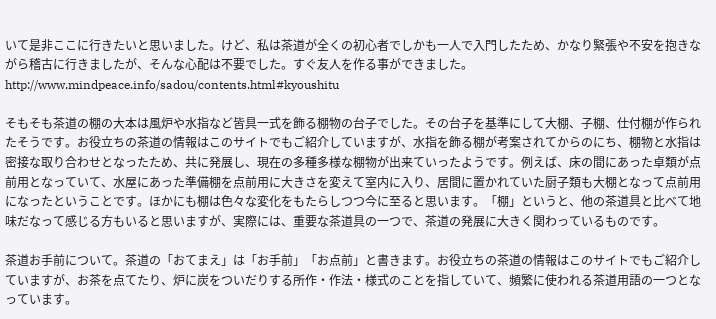いて是非ここに行きたいと思いました。けど、私は茶道が全くの初心者でしかも一人で入門したため、かなり緊張や不安を抱きながら稽古に行きましたが、そんな心配は不要でした。すぐ友人を作る事ができました。http://www.mindpeace.info/sadou/contents.html#kyoushitu

そもそも茶道の棚の大本は風炉や水指など皆具一式を飾る棚物の台子でした。その台子を基準にして大棚、子棚、仕付棚が作られたそうです。お役立ちの茶道の情報はこのサイトでもご紹介していますが、水指を飾る棚が考案されてからのにち、棚物と水指は密接な取り合わせとなったため、共に発展し、現在の多種多様な棚物が出来ていったようです。例えば、床の間にあった卓類が点前用となっていて、水屋にあった準備棚を点前用に大きさを変えて室内に入り、居間に置かれていた厨子類も大棚となって点前用になったということです。ほかにも棚は色々な変化をもたらしつつ今に至ると思います。「棚」というと、他の茶道具と比べて地味だなって感じる方もいると思いますが、実際には、重要な茶道具の一つで、茶道の発展に大きく関わっているものです。

茶道お手前について。茶道の「おてまえ」は「お手前」「お点前」と書きます。お役立ちの茶道の情報はこのサイトでもご紹介していますが、お茶を点てたり、炉に炭をついだりする所作・作法・様式のことを指していて、頻繁に使われる茶道用語の一つとなっています。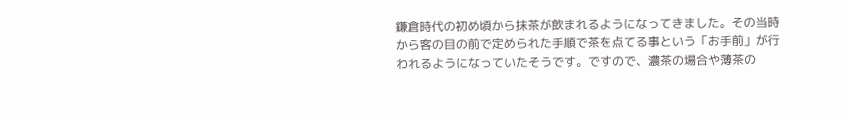鎌倉時代の初め頃から抹茶が飲まれるようになってきました。その当時から客の目の前で定められた手順で茶を点てる事という「お手前」が行われるようになっていたそうです。ですので、濃茶の場合や薄茶の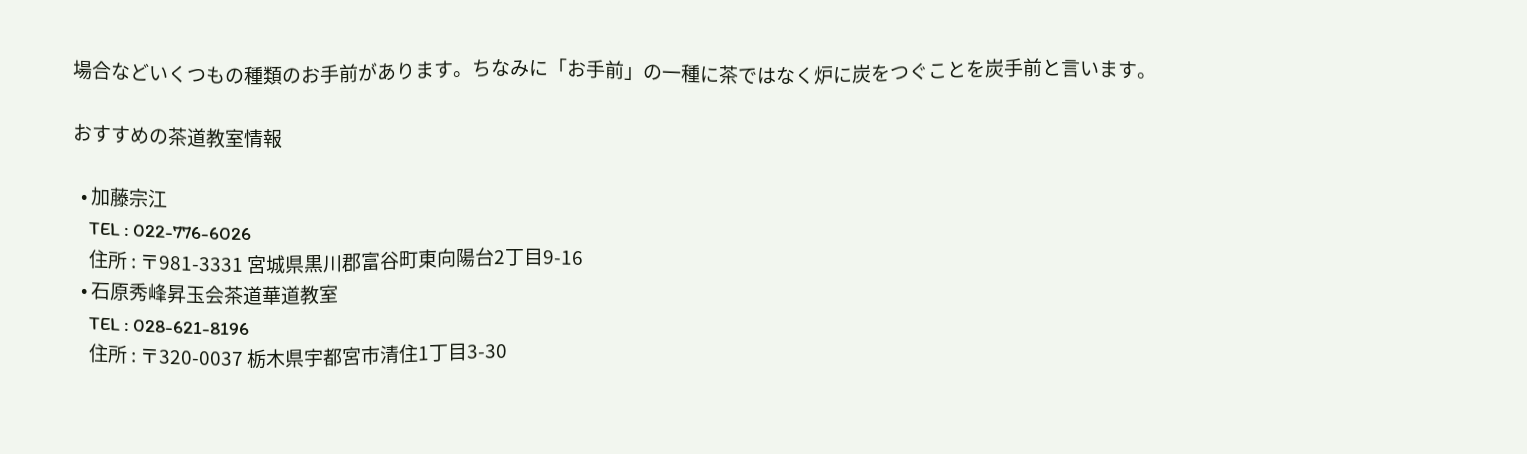場合などいくつもの種類のお手前があります。ちなみに「お手前」の一種に茶ではなく炉に炭をつぐことを炭手前と言います。

おすすめの茶道教室情報

  • 加藤宗江
    TEL : 022-776-6026
    住所 : 〒981-3331 宮城県黒川郡富谷町東向陽台2丁目9-16
  • 石原秀峰昇玉会茶道華道教室
    TEL : 028-621-8196
    住所 : 〒320-0037 栃木県宇都宮市清住1丁目3-30